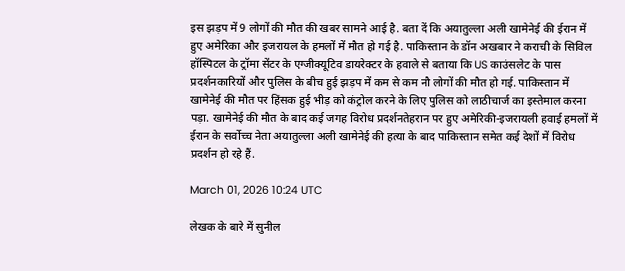इस झड़प में 9 लोगों की मौत की खबर सामने आई है. बता दें कि अयातुल्ला अली खामेनेई की ईरान में हुए अमेरिका और इजरायल के हमलों में मौत हो गई है. पाकिस्तान के डॉन अखबार ने कराची के सिविल हॉस्पिटल के ट्रॉमा सेंटर के एग्जीक्यूटिव डायरेक्टर के हवाले से बताया कि US काउंसलेट के पास प्रदर्शनकारियों और पुलिस के बीच हुई झड़प में कम से कम नौ लोगों की मौत हो गई. पाकिस्‍तान में खामेनेई की मौत पर हिंसक हुई भीड़ को कंट्रोल करने के लिए पुलिस को लाठीचार्ज का इस्‍तेमाल करना पड़ा. खामेनेई की मौत के बाद कई जगह विरोध प्रदर्शनतेहरान पर हुए अमेरिकी-इजरायली हवाई हमलों में ईरान के सर्वोच्च नेता अयातुल्ला अली खामेनेई की हत्या के बाद पाकिस्‍तान समेत कई देशों में विरोध प्रदर्शन हो रहे हैं.

March 01, 2026 10:24 UTC

लेखक के बारे में सुनील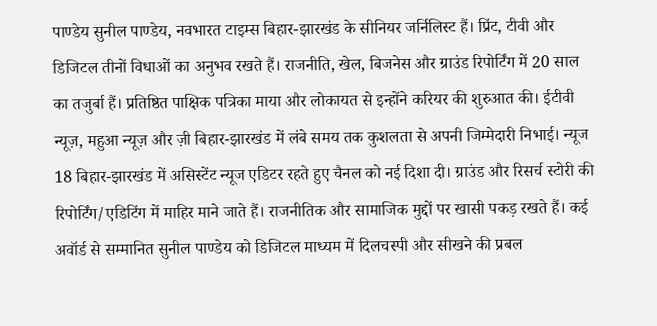पाण्डेय सुनील पाण्डेय, नवभारत टाइम्स बिहार-झारखंड के सीनियर जर्निलिस्ट हैं। प्रिंट, टीवी और डिजिटल तीनों विधाओं का अनुभव रखते हैं। राजनीति, खेल, बिजनेस और ग्राउंड रिपोर्टिंग में 20 साल का तजुर्बा हैं। प्रतिष्ठित पाक्षिक पत्रिका माया और लोकायत से इन्होंने करियर की शुरुआत की। ईटीवी न्यूज़, महुआ न्यूज़ और ज़ी बिहार-झारखंड में लंबे समय तक कुशलता से अपनी जिम्मेदारी निभाई। न्यूज 18 बिहार-झारखंड में असिस्टेंट न्यूज एडिटर रहते हुए चैनल को नई दिशा दी। ग्राउंड और रिसर्च स्टोरी की रिपोर्टिंग/एडिटिंग में माहिर माने जाते हैं। राजनीतिक और सामाजिक मुद्दों पर खासी पकड़ रखते हैं। कई अवॉर्ड से सम्मानित सुनील पाण्डेय को डिजिटल माध्यम में दिलचस्पी और सीखने की प्रबल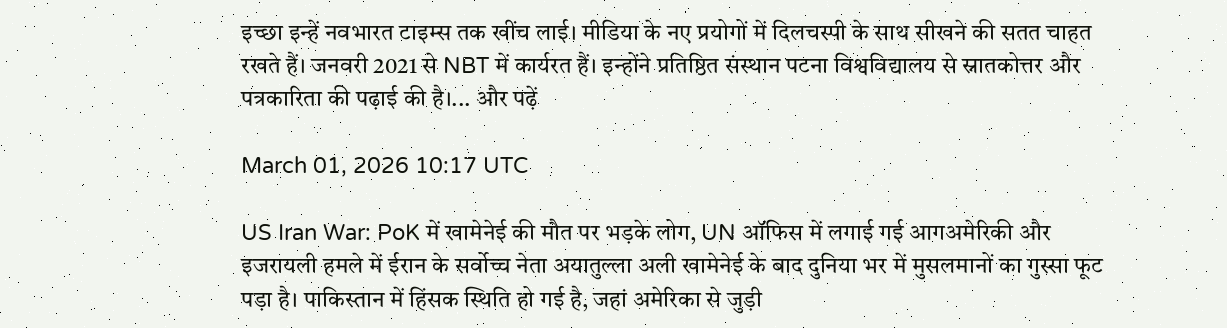इच्छा इन्हें नवभारत टाइम्स तक खींच लाई। मीडिया के नए प्रयोगों में दिलचस्पी के साथ सीखने की सतत चाहत रखते हैं। जनवरी 2021 से NBT में कार्यरत हैं। इन्होंने प्रतिष्ठित संस्थान पटना विश्वविद्यालय से स्नातकोत्तर और पत्रकारिता की पढ़ाई की है।... और पढ़ें

March 01, 2026 10:17 UTC

US Iran War: PoK में खामेनेई की मौत पर भड़के लोग, UN ऑफिस में लगाई गई आगअमेरिकी और इजरायली हमले में ईरान के सर्वोच्च नेता अयातुल्ला अली खामेनेई के बाद दुनिया भर में मुसलमानों का गुस्सा फूट पड़ा है। पाकिस्तान में हिंसक स्थिति हो गई है, जहां अमेरिका से जुड़ी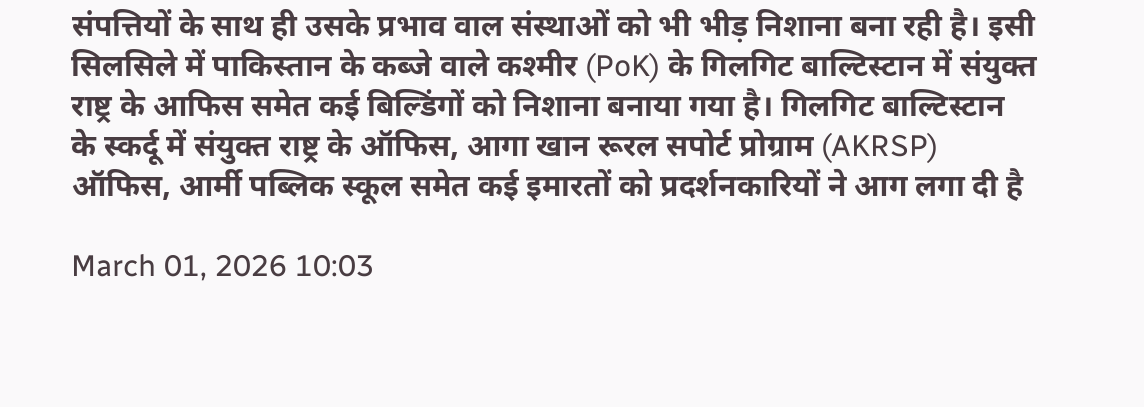संपत्तियों के साथ ही उसके प्रभाव वाल संस्थाओं को भी भीड़ निशाना बना रही है। इसी सिलसिले में पाकिस्तान के कब्जे वाले कश्मीर (PoK) के गिलगिट बाल्टिस्टान में संयुक्त राष्ट्र के आफिस समेत कई बिल्डिंगों को निशाना बनाया गया है। गिलगिट बाल्टिस्टान के स्कर्दू में संयुक्त राष्ट्र के ऑफिस, आगा खान रूरल सपोर्ट प्रोग्राम (AKRSP) ऑफिस, आर्मी पब्लिक स्कूल समेत कई इमारतों को प्रदर्शनकारियों ने आग लगा दी है

March 01, 2026 10:03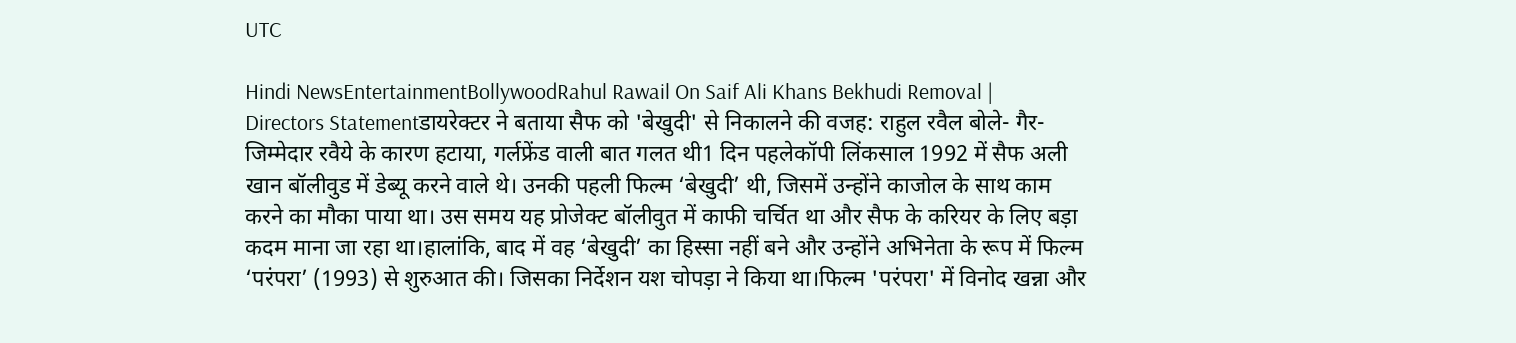UTC

Hindi NewsEntertainmentBollywoodRahul Rawail On Saif Ali Khans Bekhudi Removal | Directors Statementडायरेक्टर ने बताया सैफ को 'बेखुदी' से निकालने की वजह: राहुल रवैल बोले- गैर-जिम्मेदार रवैये के कारण हटाया, गर्लफ्रेंड वाली बात गलत थी1 दिन पहलेकॉपी लिंकसाल 1992 में सैफ अली खान बॉलीवुड में डेब्यू करने वाले थे। उनकी पहली फिल्म ‘बेखुदी’ थी, जिसमें उन्होंने काजोल के साथ काम करने का मौका पाया था। उस समय यह प्रोजेक्ट बॉलीवुत में काफी चर्चित था और सैफ के करियर के लिए बड़ा कदम माना जा रहा था।हालांकि, बाद में वह ‘बेखुदी’ का हिस्सा नहीं बने और उन्होंने अभिनेता के रूप में फिल्म ‘परंपरा’ (1993) से शुरुआत की। जिसका निर्देशन यश चोपड़ा ने किया था।फिल्म 'परंपरा' में विनोद खन्ना और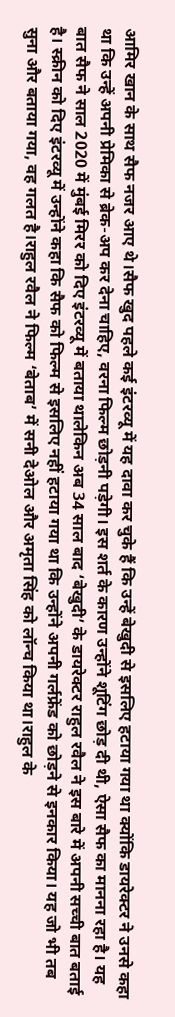आमिर खान के साथ सैफ नजर आए थे।सैफ खुद पहले कई इंटरव्यू में यह दावा कर चुके हैं कि उन्हें बेखुदी से इसलिए हटाया गया था क्योंकि डायरेक्टर ने उनसे कहा था कि उन्हें अपनी प्रेमिका से ब्रेक-अप कर देना चाहिए, वरना फिल्म छोड़नी पड़ेगी। इस शर्त के कारण उन्होंने शूटिंग छोड़ दी थी, ऐसा सैफ का मानना रहा है। यह बात सैफ ने साल 2020 में मुंबई मिरर को दिए इंटरव्यू में बताया थालेकिन अब 34 साल बाद ‘बेखुदी’ के डायरेक्टर राहुल रवैल ने इस बारे में अपनी सच्ची बात बताई है। स्क्रीन को दिए इंटरव्यू में उन्होंने कहा कि सैफ को फिल्म से इसलिए नहीं हटाया गया था कि उन्होंने अपनी गर्लफ्रेंड को छोड़ने से इनकार किया। यह जो भी तब सुना और बताया गया, वह गलत है।राहुल रवैल ने फिल्म ‘बेताब’ में सनी देओल और अमृता सिंह को लॉन्च किया था।राहुल के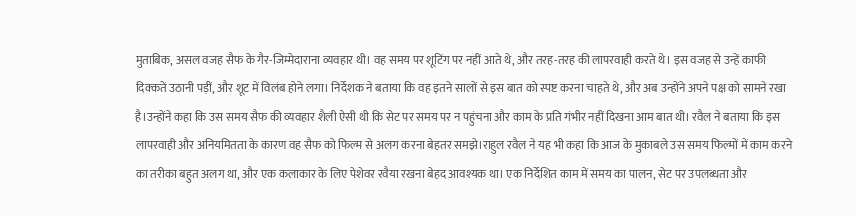मुताबिक, असल वजह सैफ के गैर-जिम्मेदाराना व्यवहार थी। वह समय पर शूटिंग पर नहीं आते थे, और तरह-तरह की लापरवाही करते थे। इस वजह से उन्हें काफी दिक्कतें उठानी पड़ीं, और शूट में विलंब होने लगा। निर्देशक ने बताया कि वह इतने सालों से इस बात को स्पष्ट करना चाहते थे, और अब उन्होंने अपने पक्ष को सामने रखा है।उन्होंने कहा कि उस समय सैफ की व्यवहार शैली ऐसी थी कि सेट पर समय पर न पहुंचना और काम के प्रति गंभीर नहीं दिखना आम बात थी। रवैल ने बताया कि इस लापरवाही और अनियमितता के कारण वह सैफ को फिल्म से अलग करना बेहतर समझे।राहुल रवैल ने यह भी कहा कि आज के मुकाबले उस समय फिल्मों में काम करने का तरीका बहुत अलग था, और एक कलाकार के लिए पेशेवर रवैया रखना बेहद आवश्यक था। एक निर्देशित काम में समय का पालन, सेट पर उपलब्धता और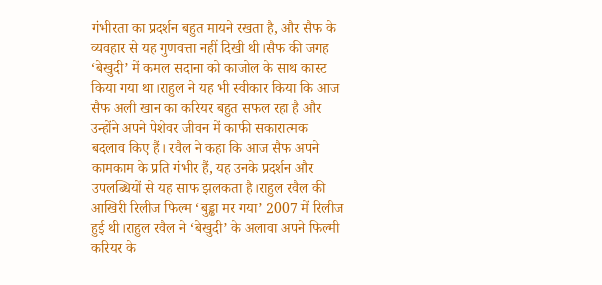गंभीरता का प्रदर्शन बहुत मायने रखता है, और सैफ के व्यवहार से यह गुणवत्ता नहीं दिखी थी।सैफ की जगह ‘बेखुदी’ में कमल सदाना को काजोल के साथ कास्ट किया गया था।राहुल ने यह भी स्वीकार किया कि आज सैफ अली खान का करियर बहुत सफल रहा है और उन्होंने अपने पेशेवर जीवन में काफी सकारात्मक बदलाव किए हैं। रवैल ने कहा कि आज सैफ अपने कामकाम के प्रति गंभीर हैं, यह उनके प्रदर्शन और उपलब्धियों से यह साफ झलकता है।राहुल रवैल की आखिरी रिलीज फिल्म ‘बुड्ढा मर गया’ 2007 में रिलीज हुई थी।राहुल रवैल ने ‘बेखुदी’ के अलावा अपने फिल्मी करियर के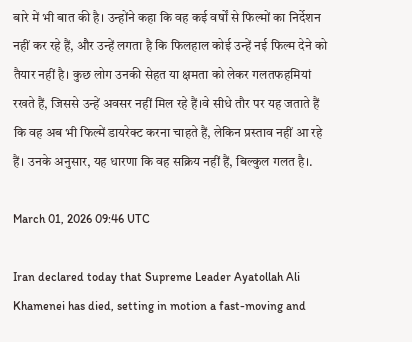बारे में भी बात की है। उन्होंने कहा कि वह कई वर्षों से फिल्मों का निर्देशन नहीं कर रहे हैं, और उन्हें लगता है कि फिलहाल कोई उन्हें नई फिल्म देने को तैयार नहीं है। कुछ लोग उनकी सेहत या क्षमता को लेकर गलतफहमियां रखते हैं, जिससे उन्हें अवसर नहीं मिल रहे हैं।वे सीधे तौर पर यह जताते हैं कि वह अब भी फिल्में डायरेक्ट करना चाहते हैं, लेकिन प्रस्ताव नहीं आ रहे हैं। उनके अनुसार, यह धारणा कि वह सक्रिय नहीं हैं, बिल्कुल गलत है।.

March 01, 2026 09:46 UTC

Iran declared today that Supreme Leader Ayatollah Ali Khamenei has died, setting in motion a fast-moving and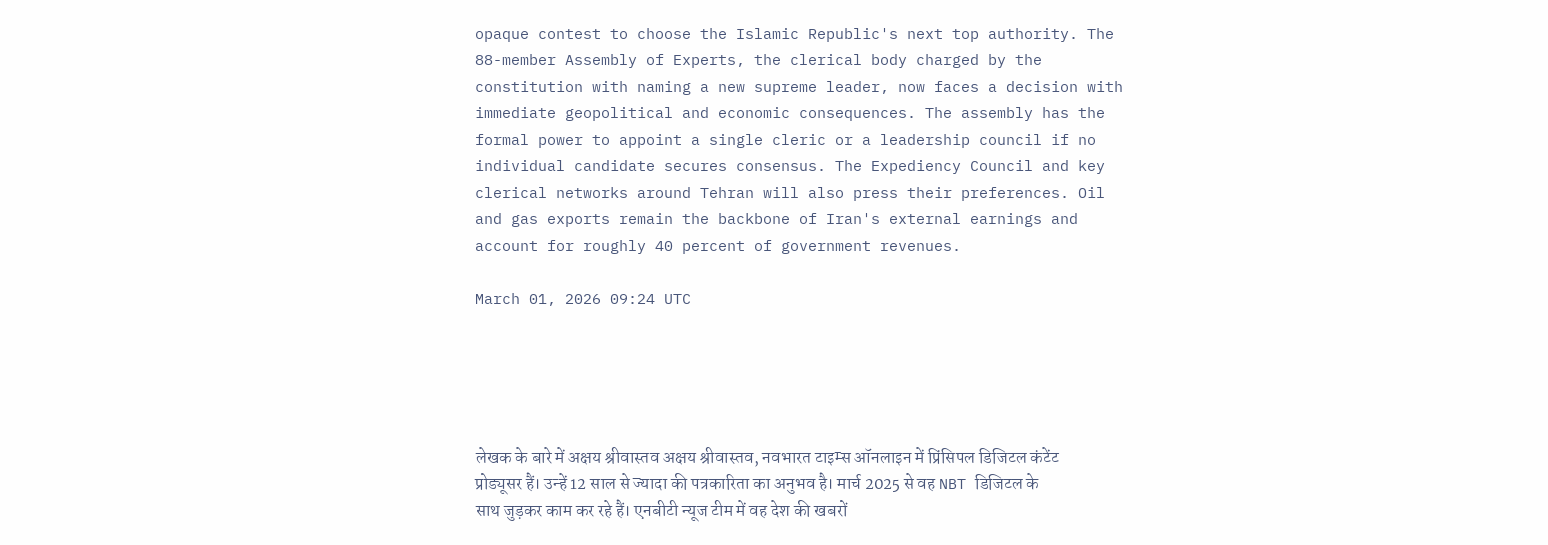opaque contest to choose the Islamic Republic's next top authority. The 88-member Assembly of Experts, the clerical body charged by the constitution with naming a new supreme leader, now faces a decision with immediate geopolitical and economic consequences. The assembly has the formal power to appoint a single cleric or a leadership council if no individual candidate secures consensus. The Expediency Council and key clerical networks around Tehran will also press their preferences. Oil and gas exports remain the backbone of Iran's external earnings and account for roughly 40 percent of government revenues.

March 01, 2026 09:24 UTC





लेखक के बारे में अक्षय श्रीवास्तव अक्षय श्रीवास्तव, नवभारत टाइम्स ऑनलाइन में प्रिंसिपल डिजिटल कंटेंट प्रोड्यूसर हैं। उन्हें 12 साल से ज्यादा की पत्रकारिता का अनुभव है। मार्च 2025 से वह NBT डिजिटल के साथ जुड़कर काम कर रहे हैं। एनबीटी न्यूज टीम में वह देश की खबरों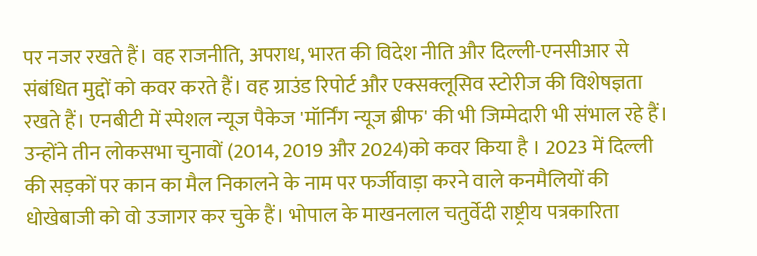पर नजर रखते हैं। वह राजनीति, अपराध, भारत की विदेश नीति और दिल्ली-एनसीआर से संबंधित मुद्दों को कवर करते हैं। वह ग्राउंड रिपोर्ट और एक्सक्लूसिव स्टोरीज की विशेषज्ञता रखते हैं। एनबीटी में स्पेशल न्यूज पैकेज 'मॉर्निंग न्यूज ब्रीफ' की भी जिम्मेदारी भी संभाल रहे हैं। उन्होंने तीन लोकसभा चुनावों (2014, 2019 और 2024)को कवर किया है । 2023 में दिल्ली की सड़कों पर कान का मैल निकालने के नाम पर फर्जीवाड़ा करने वाले कनमैलियों की धोखेबाजी को वो उजागर कर चुके हैं। भोपाल के माखनलाल चतुर्वेदी राष्ट्रीय पत्रकारिता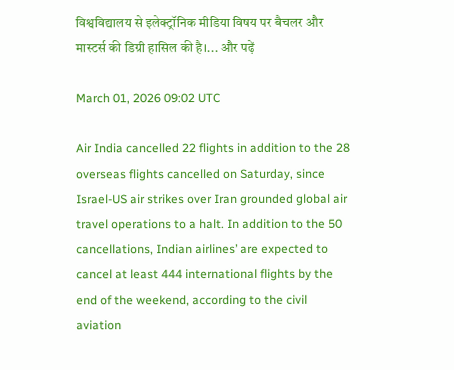विश्वविद्यालय से इलेक्ट्रॉनिक मीडिया विषय पर बैचलर और मास्टर्स की डिग्री हासिल की है।... और पढ़ें

March 01, 2026 09:02 UTC

Air India cancelled 22 flights in addition to the 28 overseas flights cancelled on Saturday, since Israel-US air strikes over Iran grounded global air travel operations to a halt. In addition to the 50 cancellations, Indian airlines’ are expected to cancel at least 444 international flights by the end of the weekend, according to the civil aviation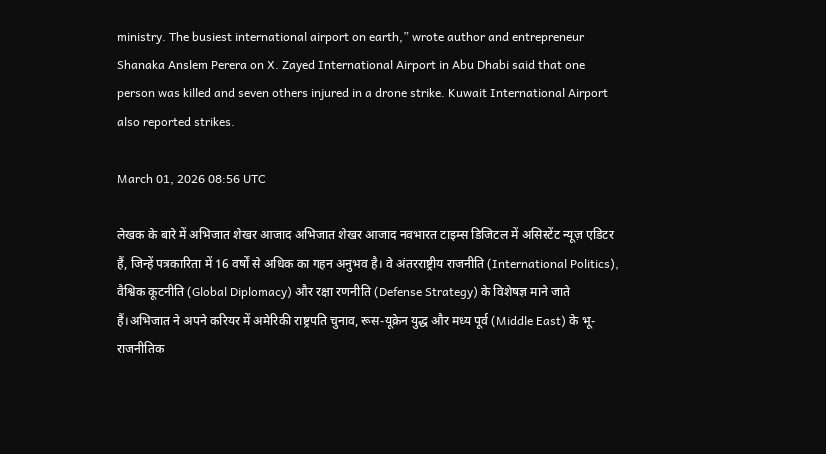ministry. The busiest international airport on earth,” wrote author and entrepreneur Shanaka Anslem Perera on X. Zayed International Airport in Abu Dhabi said that one person was killed and seven others injured in a drone strike. Kuwait International Airport also reported strikes.

March 01, 2026 08:56 UTC

लेखक के बारे में अभिजात शेखर आजाद अभिजात शेखर आजाद नवभारत टाइम्स डिजिटल में असिस्टेंट न्यूज़ एडिटर हैं, जिन्हें पत्रकारिता में 16 वर्षों से अधिक का गहन अनुभव है। वे अंतरराष्ट्रीय राजनीति (International Politics), वैश्विक कूटनीति (Global Diplomacy) और रक्षा रणनीति (Defense Strategy) के विशेषज्ञ माने जाते हैं।अभिजात ने अपने करियर में अमेरिकी राष्ट्रपति चुनाव, रूस-यूक्रेन युद्ध और मध्य पूर्व (Middle East) के भू-राजनीतिक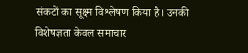संकटों का सूक्ष्म विश्लेषण किया है। उनकी विशेषज्ञता केवल समाचार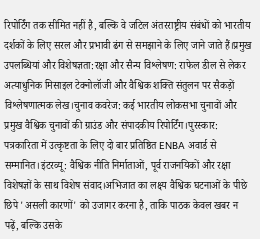रिपोर्टिंग तक सीमित नहीं है, बल्कि वे जटिल अंतरराष्ट्रीय संबंधों को भारतीय दर्शकों के लिए सरल और प्रभावी ढंग से समझाने के लिए जाने जाते हैं।प्रमुख उपलब्धियां और विशेषज्ञता:रक्षा और सैन्य विश्लेषण: राफेल डील से लेकर अत्याधुनिक मिसाइल टेक्नोलॉजी और वैश्विक शक्ति संतुलन पर सैकड़ों विश्लेषणात्मक लेख।चुनाव कवरेज: कई भारतीय लोकसभा चुनावों और प्रमुख वैश्विक चुनावों की ग्राउंड और संपादकीय रिपोर्टिंग।पुरस्कार: पत्रकारिता में उत्कृष्टता के लिए दो बार प्रतिष्ठित ENBA अवार्ड से सम्मानित।इंटरव्यू: वैश्विक नीति निर्माताओं, पूर्व राजनयिकों और रक्षा विशेषज्ञों के साथ विशेष संवाद।अभिजात का लक्ष्य वैश्विक घटनाओं के पीछे छिपे 'असली कारणों' को उजागर करना है, ताकि पाठक केवल खबर न पढ़ें, बल्कि उसके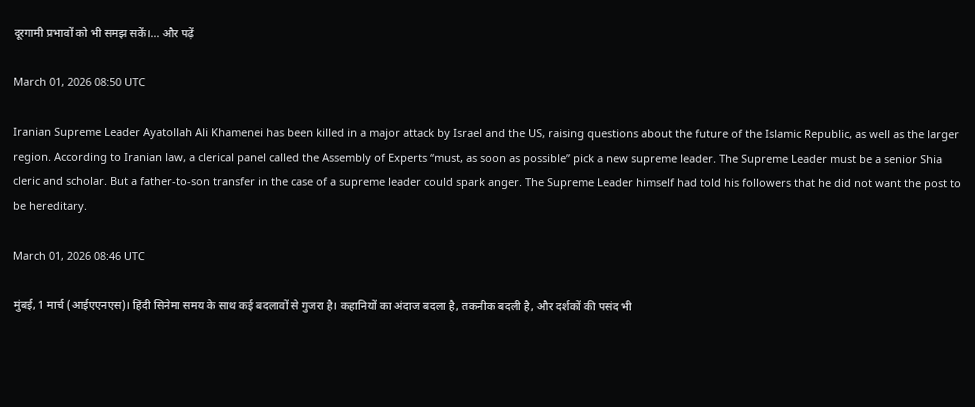दूरगामी प्रभावों को भी समझ सकें।... और पढ़ें

March 01, 2026 08:50 UTC

Iranian Supreme Leader Ayatollah Ali Khamenei has been killed in a major attack by Israel and the US, raising questions about the future of the Islamic Republic, as well as the larger region. According to Iranian law, a clerical panel called the Assembly of Experts “must, as soon as possible” pick a new supreme leader. The Supreme Leader must be a senior Shia cleric and scholar. But a father-to-son transfer in the case of a supreme leader could spark anger. The Supreme Leader himself had told his followers that he did not want the post to be hereditary.

March 01, 2026 08:46 UTC

मुंबई, 1 मार्च (आईएएनएस)। हिंदी सिनेमा समय के साथ कई बदलावों से गुजरा है। कहानियों का अंदाज बदला है, तकनीक बदली है, और दर्शकों की पसंद भी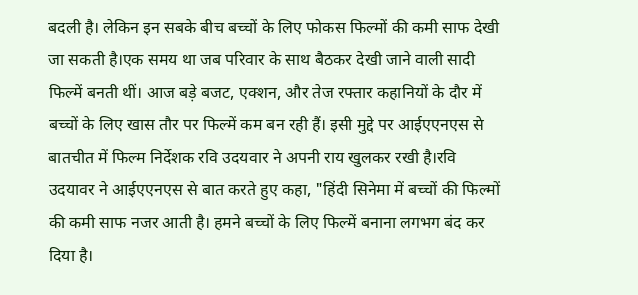बदली है। लेकिन इन सबके बीच बच्चों के लिए फोकस फिल्मों की कमी साफ देखी जा सकती है।एक समय था जब परिवार के साथ बैठकर देखी जाने वाली सादी फिल्में बनती थीं। आज बड़े बजट, एक्शन, और तेज रफ्तार कहानियों के दौर में बच्चों के लिए खास तौर पर फिल्में कम बन रही हैं। इसी मुद्दे पर आईएएनएस से बातचीत में फिल्म निर्देशक रवि उदयवार ने अपनी राय खुलकर रखी है।रवि उदयावर ने आईएएनएस से बात करते हुए कहा, "हिंदी सिनेमा में बच्चों की फिल्मों की कमी साफ नजर आती है। हमने बच्चों के लिए फिल्में बनाना लगभग बंद कर दिया है।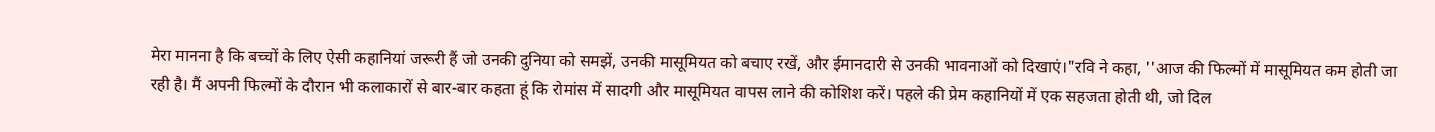मेरा मानना है कि बच्चों के लिए ऐसी कहानियां जरूरी हैं जो उनकी दुनिया को समझें, उनकी मासूमियत को बचाए रखें, और ईमानदारी से उनकी भावनाओं को दिखाएं।"रवि ने कहा, ''आज की फिल्मों में मासूमियत कम होती जा रही है। मैं अपनी फिल्मों के दौरान भी कलाकारों से बार-बार कहता हूं कि रोमांस में सादगी और मासूमियत वापस लाने की कोशिश करें। पहले की प्रेम कहानियों में एक सहजता होती थी, जो दिल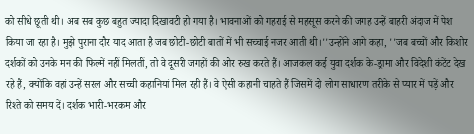को सीधे छूती थी। अब सब कुछ बहुत ज्यादा दिखावटी हो गया है। भावनाओं को गहराई से महसूस करने की जगह उन्हें बाहरी अंदाज में पेश किया जा रहा है। मुझे पुराना दौर याद आता है जब छोटी-छोटी बातों में भी सच्चाई नजर आती थी।''उन्होंने आगे कहा, ''जब बच्चों और किशोर दर्शकों को उनके मन की फिल्में नहीं मिलतीं, तो वे दूसरी जगहों की ओर रुख करते हैं। आजकल कई युवा दर्शक के-ड्रामा और विदेशी कंटेंट देख रहे हैं, क्योंकि वहां उन्हें सरल और सच्ची कहानियां मिल रही हैं। वे ऐसी कहानी चाहते हैं जिसमें दो लोग साधारण तरीके से प्यार में पड़ें और रिश्ते को समय दें। दर्शक भारी-भरकम और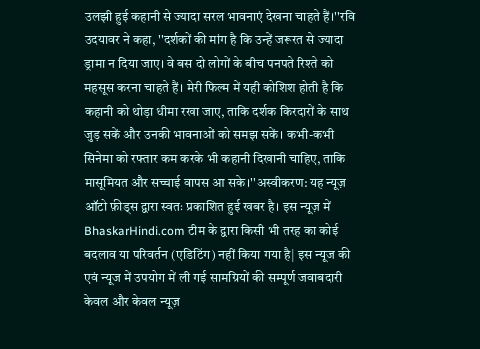उलझी हुई कहानी से ज्यादा सरल भावनाएं देखना चाहते हैं।''रवि उदयावर ने कहा, ''दर्शकों की मांग है कि उन्हें जरूरत से ज्यादा ड्रामा न दिया जाए। वे बस दो लोगों के बीच पनपते रिश्ते को महसूस करना चाहते हैं। मेरी फिल्म में यही कोशिश होती है कि कहानी को थोड़ा धीमा रखा जाए, ताकि दर्शक किरदारों के साथ जुड़ सकें और उनकी भावनाओं को समझ सकें। कभी-कभी सिनेमा को रफ्तार कम करके भी कहानी दिखानी चाहिए, ताकि मासूमियत और सच्चाई वापस आ सके।''अस्वीकरण: यह न्यूज़ ऑटो फ़ीड्स द्वारा स्वतः प्रकाशित हुई खबर है। इस न्यूज़ में BhaskarHindi.com टीम के द्वारा किसी भी तरह का कोई बदलाव या परिवर्तन (एडिटिंग) नहीं किया गया है| इस न्यूज की एवं न्यूज में उपयोग में ली गई सामग्रियों की सम्पूर्ण जवाबदारी केवल और केवल न्यूज़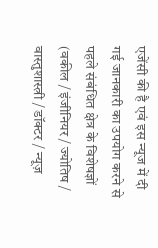एजेंसी की है एवं इस न्यूज में दी गई जानकारी का उपयोग करने से पहले संबंधित क्षेत्र के विशेषज्ञों (वकील / इंजीनियर / ज्योतिष / वास्तुशास्त्री / डॉक्टर / न्यूज़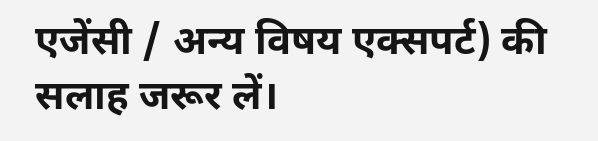एजेंसी / अन्य विषय एक्सपर्ट) की सलाह जरूर लें।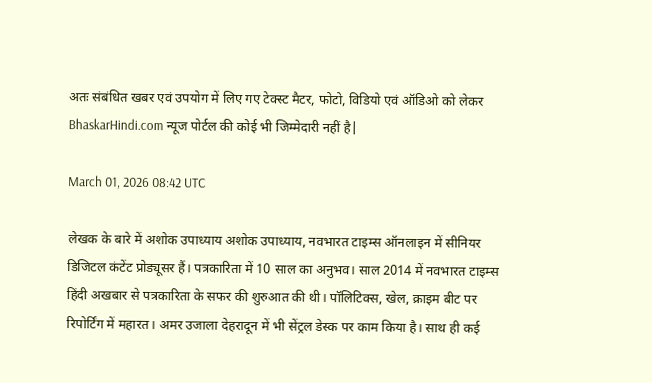अतः संबंधित खबर एवं उपयोग में लिए गए टेक्स्ट मैटर, फोटो, विडियो एवं ऑडिओ को लेकर BhaskarHindi.com न्यूज पोर्टल की कोई भी जिम्मेदारी नहीं है|

March 01, 2026 08:42 UTC

लेखक के बारे में अशोक उपाध्याय अशोक उपाध्याय, नवभारत टाइम्स ऑनलाइन में सीनियर ड‍िज‍िटल कंटेंट प्रोड्यूसर हैं। पत्रकारिता में 10 साल का अनुभव। साल 2014 में नवभारत टाइम्स हिंदी अखबार से पत्रकारिता के सफर की शुरुआत की थी। पॉलिटिक्स, खेल, क्राइम बीट पर रिपोर्टिंग में महारत। अमर उजाला देहरादून में भी सेंट्रल डेस्क पर काम किया है। साथ ही कई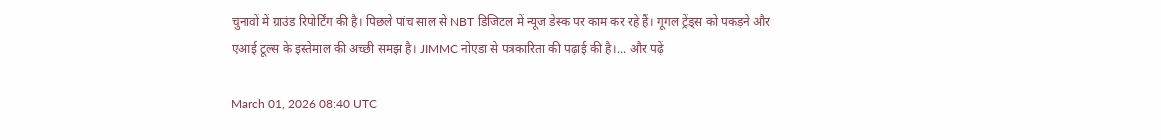चुनावों में ग्राउंड रिपोर्टिंग की है। पिछले पांच साल से NBT डिजिटल में न्यूज डेस्क पर काम कर रहे हैं। गूगल ट्रेंड्स को पकड़ने और एआई टूल्स के इस्तेमाल की अच्छी समझ है। JIMMC नोएडा से पत्रकारिता की पढ़ाई की है।... और पढ़ें

March 01, 2026 08:40 UTC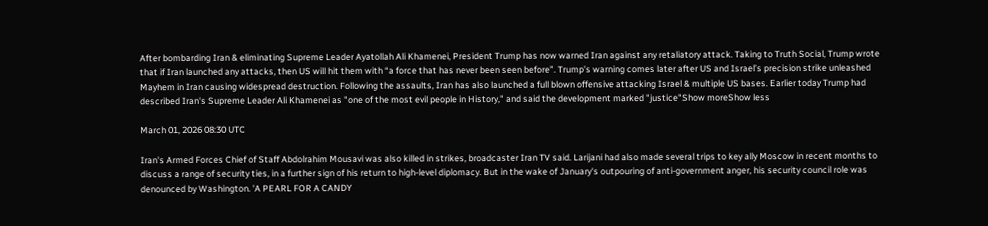After bombarding Iran & eliminating Supreme Leader Ayatollah Ali Khamenei, President Trump has now warned Iran against any retaliatory attack. Taking to Truth Social, Trump wrote that if Iran launched any attacks, then US will hit them with “a force that has never been seen before”. Trump’s warning comes later after US and Israel’s precision strike unleashed Mayhem in Iran causing widespread destruction. Following the assaults, Iran has also launched a full blown offensive attacking Israel & multiple US bases. Earlier today Trump had described Iran's Supreme Leader Ali Khamenei as "one of the most evil people in History," and said the development marked "justice"Show moreShow less

March 01, 2026 08:30 UTC

Iran's Armed Forces Chief of Staff Abdolrahim Mousavi was also killed in strikes, broadcaster Iran TV said. Larijani had also made several trips to key ally Moscow in recent months to discuss a range of security ties, in a further sign of his return to high-level diplomacy. But in the wake of January's outpouring of anti-government anger, his security council role was denounced by Washington. 'A PEARL FOR A CANDY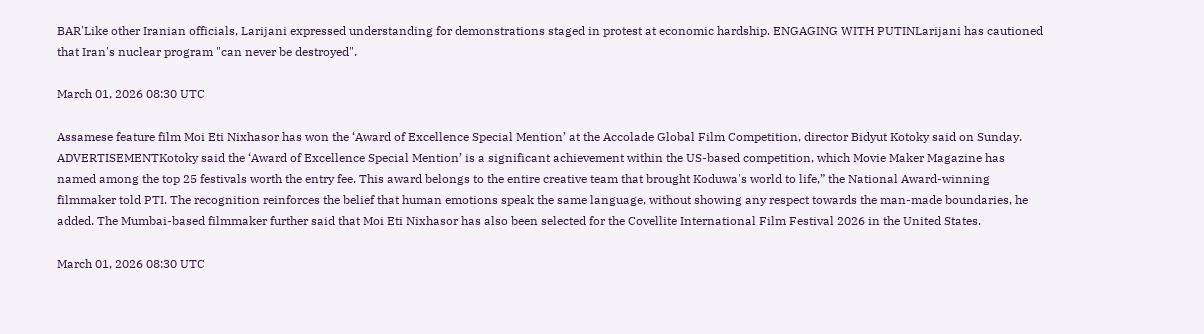BAR'Like other Iranian officials, Larijani expressed understanding for demonstrations staged in protest at economic hardship. ENGAGING WITH PUTINLarijani has cautioned that Iran's nuclear program "can never be destroyed".

March 01, 2026 08:30 UTC

Assamese feature film Moi Eti Nixhasor has won the ‘Award of Excellence Special Mention’ at the Accolade Global Film Competition, director Bidyut Kotoky said on Sunday. ADVERTISEMENTKotoky said the ‘Award of Excellence Special Mention’ is a significant achievement within the US-based competition, which Movie Maker Magazine has named among the top 25 festivals worth the entry fee. This award belongs to the entire creative team that brought Koduwa's world to life,” the National Award-winning filmmaker told PTI. The recognition reinforces the belief that human emotions speak the same language, without showing any respect towards the man-made boundaries, he added. The Mumbai-based filmmaker further said that Moi Eti Nixhasor has also been selected for the Covellite International Film Festival 2026 in the United States.

March 01, 2026 08:30 UTC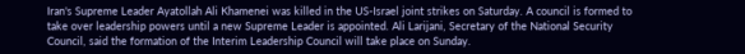Iran's Supreme Leader Ayatollah Ali Khamenei was killed in the US-Israel joint strikes on Saturday. A council is formed to take over leadership powers until a new Supreme Leader is appointed. Ali Larijani, Secretary of the National Security Council, said the formation of the Interim Leadership Council will take place on Sunday.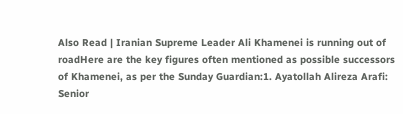Also Read | Iranian Supreme Leader Ali Khamenei is running out of roadHere are the key figures often mentioned as possible successors of Khamenei, as per the Sunday Guardian:1. Ayatollah Alireza Arafi: Senior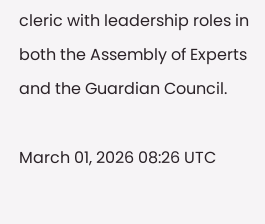cleric with leadership roles in both the Assembly of Experts and the Guardian Council.

March 01, 2026 08:26 UTC